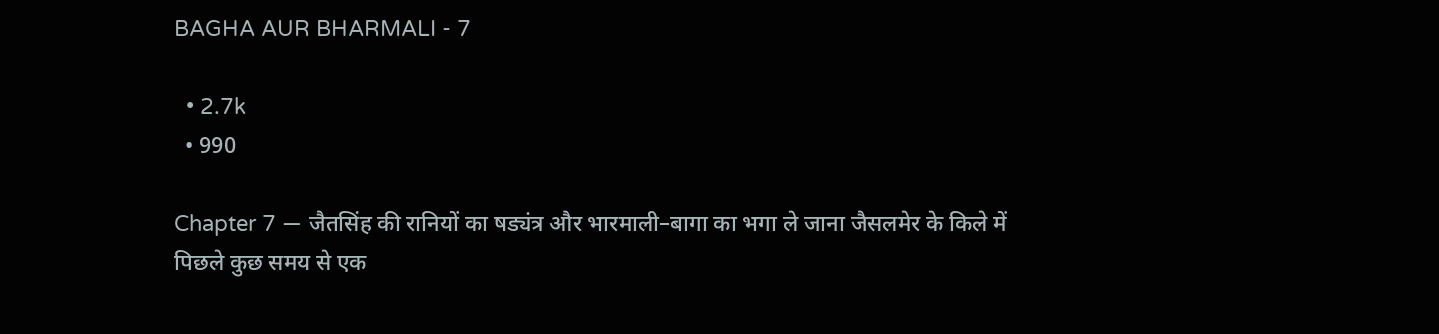BAGHA AUR BHARMALI - 7

  • 2.7k
  • 990

Chapter 7 — जैतसिंह की रानियों का षड्यंत्र और भारमाली–बागा का भगा ले जाना जैसलमेर के किले में पिछले कुछ समय से एक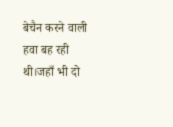बेचैन करने वाली हवा बह रही थी।जहाँ भी दो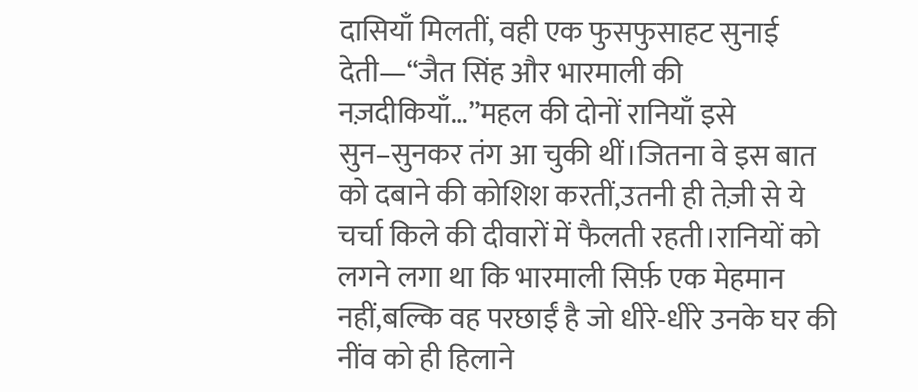दासियाँ मिलतीं, वही एक फुसफुसाहट सुनाई देती—“जैत सिंह और भारमाली की नज़दीकियाँ…”महल की दोनों रानियाँ इसे सुन–सुनकर तंग आ चुकी थीं।जितना वे इस बात को दबाने की कोशिश करतीं,उतनी ही तेज़ी से ये चर्चा किले की दीवारों में फैलती रहती।रानियों को लगने लगा था कि भारमाली सिर्फ़ एक मेहमान नहीं,बल्कि वह परछाईं है जो धीरे-धीरे उनके घर की नींव को ही हिलाने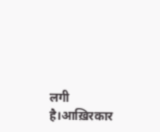लगी है।आख़िरकार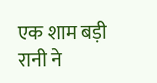एक शाम बड़ी रानी ने